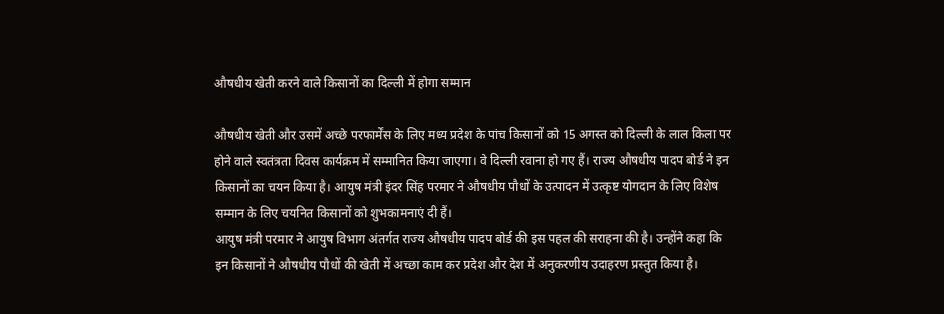औषधीय खेती करने वाले किसानों का दिल्ली में होगा सम्मान

औषधीय खेती और उसमें अच्छे परफार्मेंस के लिए मध्य प्रदेश के पांच किसानों को 15 अगस्त को दिल्ली के लाल किला पर होने वाले स्वतंत्रता दिवस कार्यक्रम में सम्मानित किया जाएगा। वे दिल्ली रवाना हो गए हैं। राज्य औषधीय पादप बोर्ड ने इन किसानों का चयन किया है। आयुष मंत्री इंदर सिंह परमार ने औषधीय पौधों के उत्पादन में उत्कृष्ट योगदान के लिए विशेष सम्मान के लिए चयनित किसानों को शुभकामनाएं दी हैं।
आयुष मंत्री परमार ने आयुष विभाग अंतर्गत राज्य औषधीय पादप बोर्ड की इस पहल की सराहना की है। उन्होंने कहा कि इन किसानों ने औषधीय पौधों की खेती में अच्छा काम कर प्रदेश और देश में अनुकरणीय उदाहरण प्रस्तुत किया है।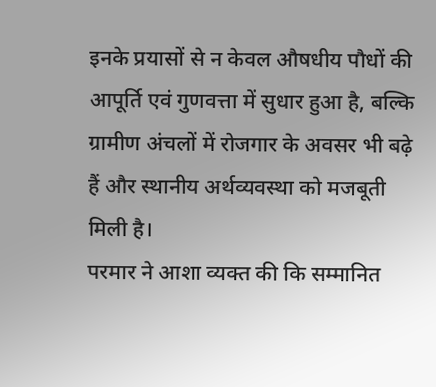इनके प्रयासों से न केवल औषधीय पौधों की आपूर्ति एवं गुणवत्ता में सुधार हुआ है, बल्कि ग्रामीण अंचलों में रोजगार के अवसर भी बढ़े हैं और स्थानीय अर्थव्यवस्था को मजबूती मिली है।
परमार ने आशा व्यक्त की कि सम्मानित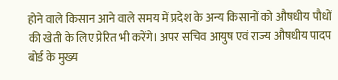होने वाले किसान आने वाले समय में प्रदेश के अन्य किसानों को औषधीय पौधों की खेती के लिए प्रेरित भी करेंगे। अपर सचिव आयुष एवं राज्य औषधीय पादप बोर्ड के मुख्य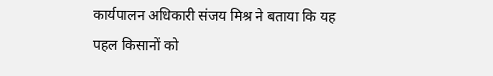कार्यपालन अधिकारी संजय मिश्र ने बताया कि यह पहल किसानों को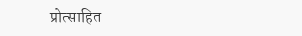प्रोत्साहित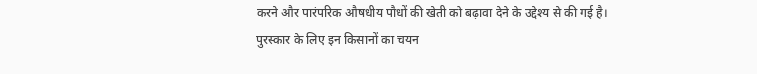करने और पारंपरिक औषधीय पौधों की खेती को बढ़ावा देने के उद्देश्य से की गई है।
पुरस्कार के लिए इन किसानों का चयन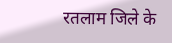रतलाम जिले के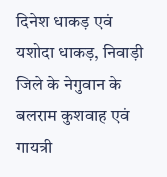दिनेश धाकड़ एवं यशोदा धाकड़, निवाड़ी जिले के नेगुवान के बलराम कुशवाह एवं गायत्री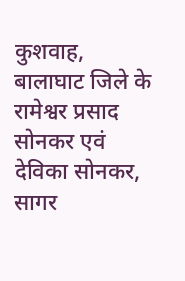कुशवाह, बालाघाट जिले के रामेश्वर प्रसाद सोनकर एवं देविका सोनकर, सागर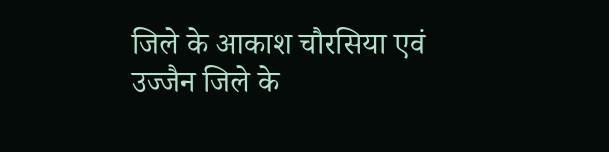जिले के आकाश चौरसिया एवं उज्जैन जिले के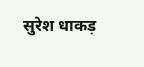सुरेश धाकड़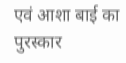एवं आशा बाई का पुरस्कार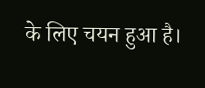के लिए चयन हुआ है।